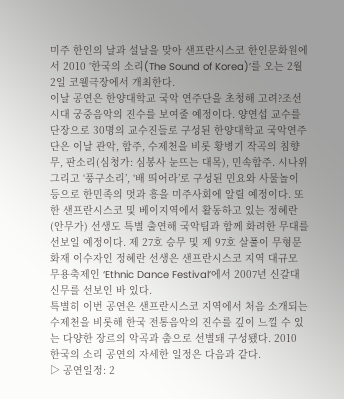미주 한인의 날과 설날을 맞아 샌프란시스코 한인문화원에서 2010 ‘한국의 소리(The Sound of Korea)’를 오는 2월 2일 코웰극장에서 개최한다.
이날 공연은 한양대학교 국악 연주단을 초청해 고려?조선시대 궁중음악의 진수를 보여줄 예정이다. 양연섭 교수를 단장으로 30명의 교수진들로 구성된 한양대학교 국악연주단은 이날 관악, 합주, 수제천을 비롯 황병기 작곡의 침향무, 판소리(심청가: 심봉사 눈뜨는 대목), 민속합주. 시나위 그리고 ‘풍구소리’, ‘배 띄어라’로 구성된 민요와 사물놀이 등으로 한민족의 멋과 흥을 미주사회에 알릴 예정이다. 또한 샌프란시스코 및 베이지역에서 활동하고 있는 정혜란(안무가) 선생도 특별 출연해 국악팀과 함께 화려한 무대를 선보일 예정이다. 제 27호 승무 및 제 97호 살풀이 무형문화재 이수자인 정혜란 선생은 샌프란시스코 지역 대규모 무용축제인 ‘Ethnic Dance Festival’에서 2007년 신갈대신무를 선보인 바 있다.
특별히 이번 공연은 샌프란시스코 지역에서 처음 소개되는 수제천을 비롯해 한국 전통음악의 진수를 깊이 느낄 수 있는 다양한 장르의 악곡과 춤으로 선별돼 구성됐다. 2010 한국의 소리 공연의 자세한 일정은 다음과 같다.
▷ 공연일정: 2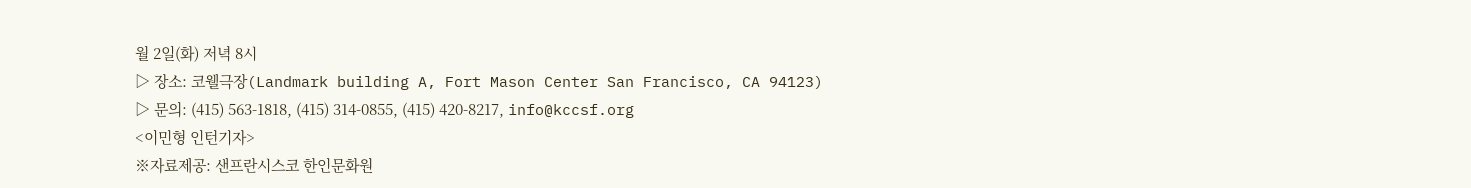월 2일(화) 저녁 8시
▷ 장소: 코웰극장(Landmark building A, Fort Mason Center San Francisco, CA 94123)
▷ 문의: (415) 563-1818, (415) 314-0855, (415) 420-8217, info@kccsf.org
<이민형 인턴기자>
※자료제공: 샌프란시스코 한인문화원